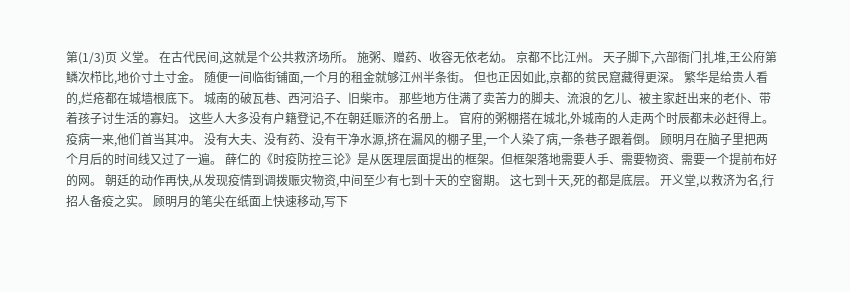第(1/3)页 义堂。 在古代民间,这就是个公共救济场所。 施粥、赠药、收容无依老幼。 京都不比江州。 天子脚下,六部衙门扎堆,王公府第鳞次栉比,地价寸土寸金。 随便一间临街铺面,一个月的租金就够江州半条街。 但也正因如此,京都的贫民窟藏得更深。 繁华是给贵人看的,烂疮都在城墙根底下。 城南的破瓦巷、西河沿子、旧柴市。 那些地方住满了卖苦力的脚夫、流浪的乞儿、被主家赶出来的老仆、带着孩子讨生活的寡妇。 这些人大多没有户籍登记,不在朝廷赈济的名册上。 官府的粥棚搭在城北,外城南的人走两个时辰都未必赶得上。 疫病一来,他们首当其冲。 没有大夫、没有药、没有干净水源,挤在漏风的棚子里,一个人染了病,一条巷子跟着倒。 顾明月在脑子里把两个月后的时间线又过了一遍。 薛仁的《时疫防控三论》是从医理层面提出的框架。但框架落地需要人手、需要物资、需要一个提前布好的网。 朝廷的动作再快,从发现疫情到调拨赈灾物资,中间至少有七到十天的空窗期。 这七到十天,死的都是底层。 开义堂,以救济为名,行招人备疫之实。 顾明月的笔尖在纸面上快速移动,写下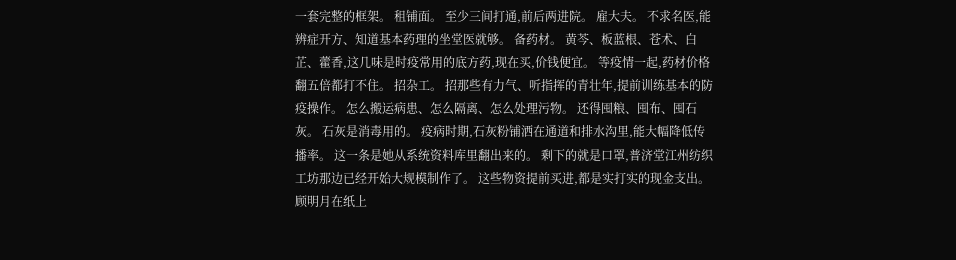一套完整的框架。 租铺面。 至少三间打通,前后两进院。 雇大夫。 不求名医,能辨症开方、知道基本药理的坐堂医就够。 备药材。 黄芩、板蓝根、苍术、白芷、藿香,这几味是时疫常用的底方药,现在买,价钱便宜。 等疫情一起,药材价格翻五倍都打不住。 招杂工。 招那些有力气、听指挥的青壮年,提前训练基本的防疫操作。 怎么搬运病患、怎么隔离、怎么处理污物。 还得囤粮、囤布、囤石灰。 石灰是消毒用的。 疫病时期,石灰粉铺洒在通道和排水沟里,能大幅降低传播率。 这一条是她从系统资料库里翻出来的。 剩下的就是口罩,普济堂江州纺织工坊那边已经开始大规模制作了。 这些物资提前买进,都是实打实的现金支出。 顾明月在纸上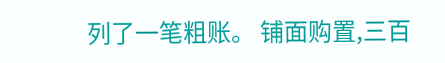列了一笔粗账。 铺面购置,三百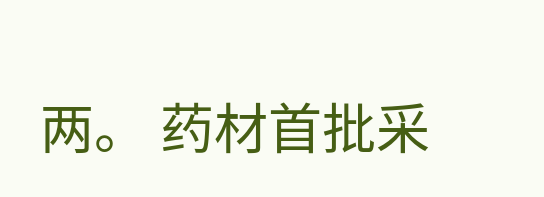两。 药材首批采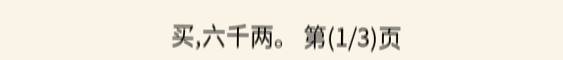买,六千两。 第(1/3)页